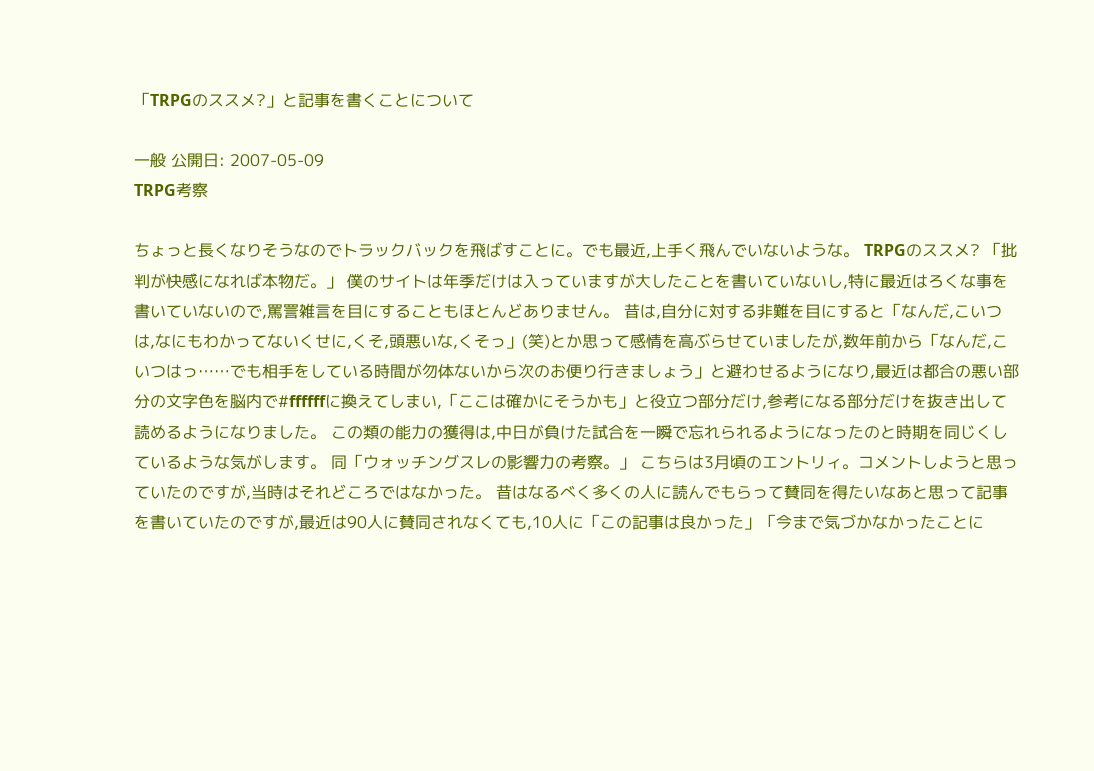「TRPGのススメ?」と記事を書くことについて

一般 公開日: 2007-05-09
TRPG考察

ちょっと長くなりそうなのでトラックバックを飛ばすことに。でも最近,上手く飛んでいないような。 TRPGのススメ? 「批判が快感になれば本物だ。」 僕のサイトは年季だけは入っていますが大したことを書いていないし,特に最近はろくな事を書いていないので,罵詈雑言を目にすることもほとんどありません。 昔は,自分に対する非難を目にすると「なんだ,こいつは,なにもわかってないくせに,くそ,頭悪いな,くそっ」(笑)とか思って感情を高ぶらせていましたが,数年前から「なんだ,こいつはっ……でも相手をしている時間が勿体ないから次のお便り行きましょう」と避わせるようになり,最近は都合の悪い部分の文字色を脳内で#ffffffに換えてしまい,「ここは確かにそうかも」と役立つ部分だけ,参考になる部分だけを抜き出して読めるようになりました。 この類の能力の獲得は,中日が負けた試合を一瞬で忘れられるようになったのと時期を同じくしているような気がします。 同「ウォッチングスレの影響力の考察。」 こちらは3月頃のエントリィ。コメントしようと思っていたのですが,当時はそれどころではなかった。 昔はなるべく多くの人に読んでもらって賛同を得たいなあと思って記事を書いていたのですが,最近は90人に賛同されなくても,10人に「この記事は良かった」「今まで気づかなかったことに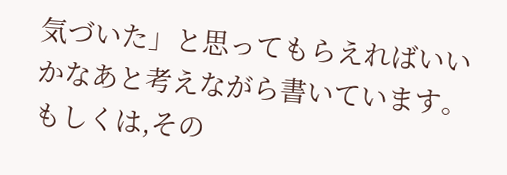気づいた」と思ってもらえればいいかなあと考えながら書いています。 もしくは,その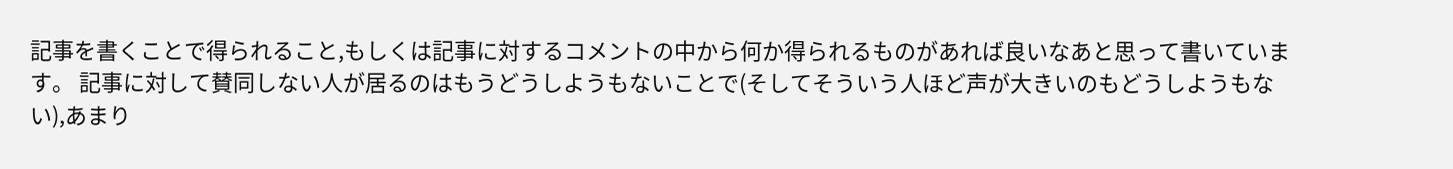記事を書くことで得られること,もしくは記事に対するコメントの中から何か得られるものがあれば良いなあと思って書いています。 記事に対して賛同しない人が居るのはもうどうしようもないことで(そしてそういう人ほど声が大きいのもどうしようもない),あまり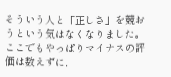そういう人と「正しさ」を競おうという気はなくなりました。 ここでもやっぱりマイナスの評価は数えずに,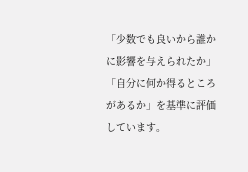「少数でも良いから誰かに影響を与えられたか」「自分に何か得るところがあるか」を基準に評価しています。